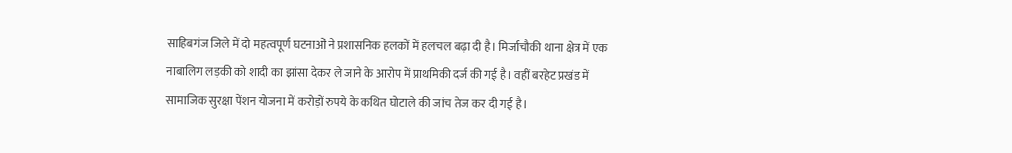साहिबगंज जिले में दो महत्वपूर्ण घटनाओं ने प्रशासनिक हलकों में हलचल बढ़ा दी है। मिर्जाचौकी थाना क्षेत्र में एक नाबालिग लड़की को शादी का झांसा देकर ले जाने के आरोप में प्राथमिकी दर्ज की गई है। वहीं बरहेट प्रखंड में सामाजिक सुरक्षा पेंशन योजना में करोड़ों रुपये के कथित घोटाले की जांच तेज कर दी गई है।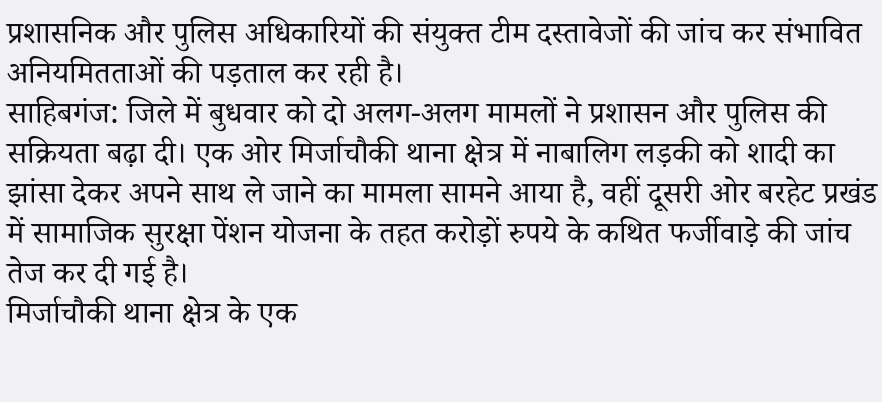प्रशासनिक और पुलिस अधिकारियों की संयुक्त टीम दस्तावेजों की जांच कर संभावित अनियमितताओं की पड़ताल कर रही है।
साहिबगंज: जिले में बुधवार को दो अलग-अलग मामलों ने प्रशासन और पुलिस की सक्रियता बढ़ा दी। एक ओर मिर्जाचौकी थाना क्षेत्र में नाबालिग लड़की को शादी का झांसा देकर अपने साथ ले जाने का मामला सामने आया है, वहीं दूसरी ओर बरहेट प्रखंड में सामाजिक सुरक्षा पेंशन योजना के तहत करोड़ों रुपये के कथित फर्जीवाड़े की जांच तेज कर दी गई है।
मिर्जाचौकी थाना क्षेत्र के एक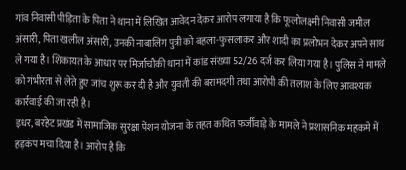गांव निवासी पीड़िता के पिता ने थाना में लिखित आवेदन देकर आरोप लगाया है कि फूलोलक्ष्मी निवासी जमील अंसारी, पिता खलील अंसारी, उनकी नाबालिग पुत्री को बहला-फुसलाकर और शादी का प्रलोभन देकर अपने साथ ले गया है। शिकायत के आधार पर मिर्जाचौकी थाना में कांड संख्या 52/26 दर्ज कर लिया गया है। पुलिस ने मामले को गंभीरता से लेते हुए जांच शुरू कर दी है और युवती की बरामदगी तथा आरोपी की तलाश के लिए आवश्यक कार्रवाई की जा रही है।
इधर, बरहेट प्रखंड में सामाजिक सुरक्षा पेंशन योजना के तहत कथित फर्जीवाड़े के मामले ने प्रशासनिक महकमे में हड़कंप मचा दिया है। आरोप है कि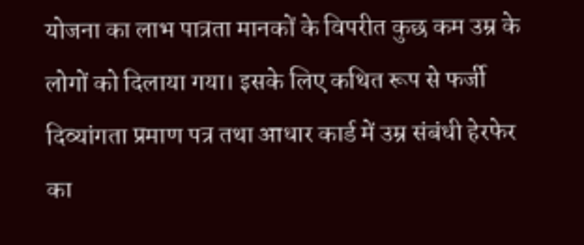योजना का लाभ पात्रता मानकों के विपरीत कुछ कम उम्र के लोगों को दिलाया गया। इसके लिए कथित रूप से फर्जी दिव्यांगता प्रमाण पत्र तथा आधार कार्ड में उम्र संबंधी हेरफेर का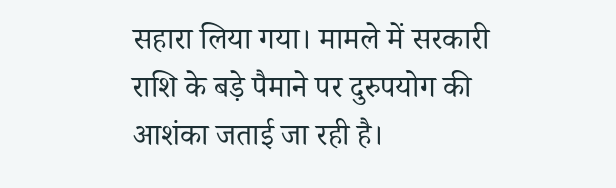सहारा लिया गया। मामले में सरकारी राशि के बड़े पैमाने पर दुरुपयोग की आशंका जताई जा रही है।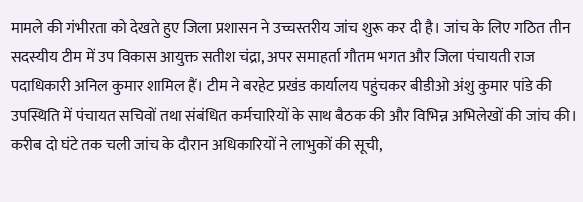मामले की गंभीरता को देखते हुए जिला प्रशासन ने उच्चस्तरीय जांच शुरू कर दी है। जांच के लिए गठित तीन सदस्यीय टीम में उप विकास आयुक्त सतीश चंद्रा, अपर समाहर्ता गौतम भगत और जिला पंचायती राज पदाधिकारी अनिल कुमार शामिल हैं। टीम ने बरहेट प्रखंड कार्यालय पहुंचकर बीडीओ अंशु कुमार पांडे की उपस्थिति में पंचायत सचिवों तथा संबंधित कर्मचारियों के साथ बैठक की और विभिन्न अभिलेखों की जांच की।
करीब दो घंटे तक चली जांच के दौरान अधिकारियों ने लाभुकों की सूची,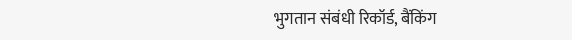भुगतान संबंधी रिकॉर्ड, बैंकिंग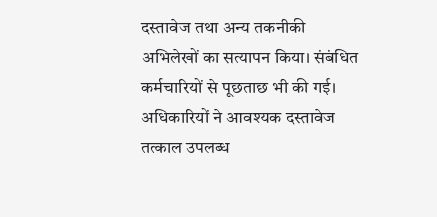दस्तावेज तथा अन्य तकनीकी अभिलेखों का सत्यापन किया। संबंधित कर्मचारियों से पूछताछ भी की गई। अधिकारियों ने आवश्यक दस्तावेज तत्काल उपलब्ध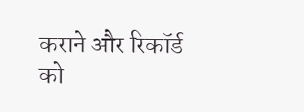कराने और रिकॉर्ड को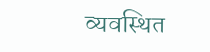व्यवस्थित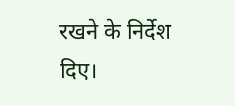रखने के निर्देश दिए।